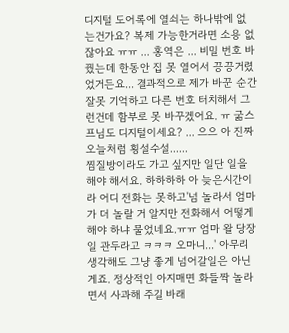디지털 도어록에 열쇠는 하나밖에 없는건가요? 복제 가능한거라면 소용 없잖아요 ㅠㅠ ... 홍역은 ... 비밀 번호 바꿨는데 한동안 집 못 열어서 끙끙거렸었거든요... 결과적으로 제가 바꾼 순간 잘못 기억하고 다른 번호 터치해서 그런건데 함부로 못 바꾸겠어요. ㅠ 굶스프님도 디지털이세요? ... 으으 아 진짜 오늘처럼 횡설수설......
찜질방이라도 가고 싶지만 일단 일을 해야 해서요. 하하하하 아 늦은시간이라 어디 전화는 못하고'넘 놀라서 엄마가 더 놀랄 거 알지만 전화해서 어떻게 해야 하냐 물었네요.ㅠㅠ 엄마 왈 당장 일 관두라고 ㅋㅋㅋ 오마니...' 아무리 생각해도 그냥 좋게 넘어갈일은 아닌게죠. 정상적인 아지매면 화들짝 놀라면서 사과해 주길 바래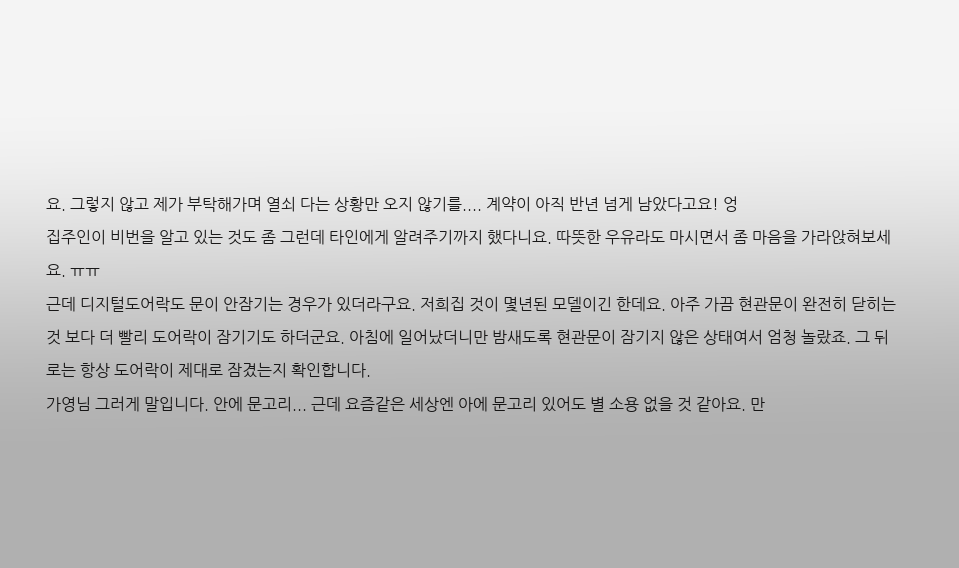요. 그렇지 않고 제가 부탁해가며 열쇠 다는 상황만 오지 않기를.... 계약이 아직 반년 넘게 남았다고요! 엉
집주인이 비번을 알고 있는 것도 좀 그런데 타인에게 알려주기까지 했다니요. 따뜻한 우유라도 마시면서 좀 마음을 가라앉혀보세요. ㅠㅠ
근데 디지털도어락도 문이 안잠기는 경우가 있더라구요. 저희집 것이 몇년된 모델이긴 한데요. 아주 가끔 현관문이 완전히 닫히는 것 보다 더 빨리 도어락이 잠기기도 하더군요. 아침에 일어났더니만 밤새도록 현관문이 잠기지 않은 상태여서 엄청 놀랐죠. 그 뒤로는 항상 도어락이 제대로 잠겼는지 확인합니다.
가영님 그러게 말입니다. 안에 문고리... 근데 요즘같은 세상엔 아에 문고리 있어도 별 소용 없을 것 같아요. 만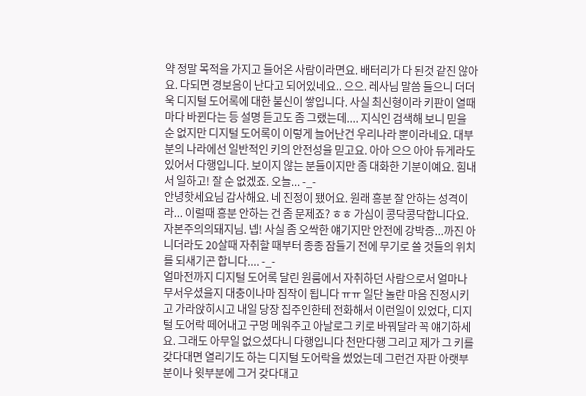약 정말 목적을 가지고 들어온 사람이라면요. 배터리가 다 된것 같진 않아요. 다되면 경보음이 난다고 되어있네요.. 으으. 레사님 말씀 들으니 더더욱 디지털 도어록에 대한 불신이 쌓입니다. 사실 최신형이라 키판이 열때마다 바뀐다는 등 설명 듣고도 좀 그랬는데.... 지식인 검색해 보니 믿을 순 없지만 디지털 도어록이 이렇게 늘어난건 우리나라 뿐이라네요. 대부분의 나라에선 일반적인 키의 안전성을 믿고요. 아아 으으 아아 듀게라도 있어서 다행입니다. 보이지 않는 분들이지만 좀 대화한 기분이예요. 힘내서 일하고! 잘 순 없겠죠. 오늘... -_-
안녕핫세요님 감사해요. 네 진정이 됐어요. 원래 흥분 잘 안하는 성격이라... 이럴때 흥분 안하는 건 좀 문제죠? ㅎㅎ 가심이 콩닥콩닥합니다요. 자본주의의돼지님. 넵! 사실 좀 오싹한 얘기지만 안전에 강박증...까진 아니더라도 20살때 자취할 때부터 종종 잠들기 전에 무기로 쓸 것들의 위치를 되새기곤 합니다.... -_-
얼마전까지 디지털 도어록 달린 원룸에서 자취하던 사람으로서 얼마나 무서우셨을지 대충이나마 짐작이 됩니다 ㅠㅠ 일단 놀란 마음 진정시키고 가라앉히시고 내일 당장 집주인한테 전화해서 이런일이 있었다, 디지털 도어락 떼어내고 구멍 메워주고 아날로그 키로 바꿔달라 꼭 얘기하세요. 그래도 아무일 없으셨다니 다행입니다 천만다행 그리고 제가 그 키를 갖다대면 열리기도 하는 디지털 도어락을 썼었는데 그런건 자판 아랫부분이나 윗부분에 그거 갖다대고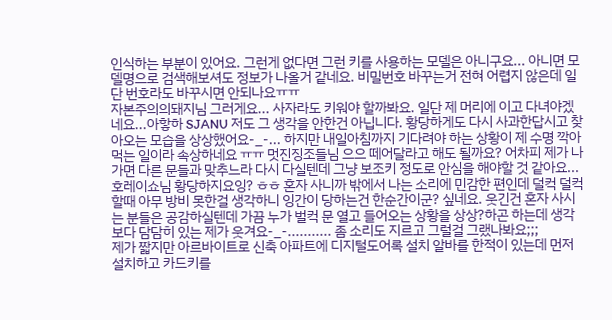인식하는 부분이 있어요. 그런게 없다면 그런 키를 사용하는 모델은 아니구요... 아니면 모델명으로 검색해보셔도 정보가 나올거 같네요. 비밀번호 바꾸는거 전혀 어렵지 않은데 일단 번호라도 바꾸시면 안되나요ㅠㅠ
자본주의의돼지님 그러게요... 사자라도 키워야 할까봐요. 일단 제 머리에 이고 다녀야겠네요...아핳하 SJANU 저도 그 생각을 안한건 아닙니다. 황당하게도 다시 사과한답시고 찾아오는 모습을 상상했어요-_-... 하지만 내일아침까지 기다려야 하는 상황이 제 수명 깍아먹는 일이라 속상하네요 ㅠㅠ 멋진징조들님 으으 떼어달라고 해도 될까요? 어차피 제가 나가면 다른 문들과 맞추느라 다시 다실텐데 그냥 보조키 정도로 안심을 해야할 것 같아요... 호레이쇼님 황당하지요잉? ㅎㅎ 혼자 사니까 밖에서 나는 소리에 민감한 편인데 덜컥 덜컥 할때 아무 방비 못한걸 생각하니 잉간이 당하는건 한순간이군? 싶네요. 웃긴건 혼자 사시는 분들은 공감하실텐데 가끔 누가 벌컥 문 열고 들어오는 상황을 상상?하곤 하는데 생각보다 담담히 있는 제가 웃겨요-_-........... 좀 소리도 지르고 그럴걸 그랬나봐요;;;
제가 짧지만 아르바이트로 신축 아파트에 디지털도어록 설치 알바를 한적이 있는데 먼저 설치하고 카드키를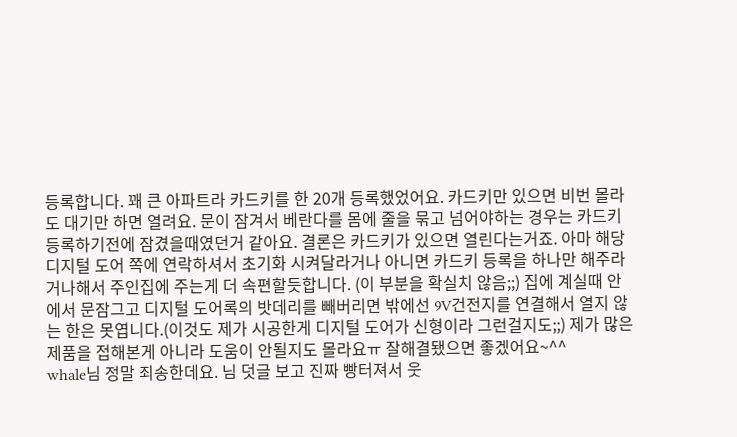등록합니다. 꽤 큰 아파트라 카드키를 한 20개 등록했었어요. 카드키만 있으면 비번 몰라도 대기만 하면 열려요. 문이 잠겨서 베란다를 몸에 줄을 묶고 넘어야하는 경우는 카드키 등록하기전에 잠겼을때였던거 같아요. 결론은 카드키가 있으면 열린다는거죠. 아마 해당 디지털 도어 쪽에 연락하셔서 초기화 시켜달라거나 아니면 카드키 등록을 하나만 해주라거나해서 주인집에 주는게 더 속편할듯합니다. (이 부분을 확실치 않음;;) 집에 계실때 안에서 문잠그고 디지털 도어록의 밧데리를 빼버리면 밖에선 9V건전지를 연결해서 열지 않는 한은 못엽니다.(이것도 제가 시공한게 디지털 도어가 신형이라 그런걸지도;;) 제가 많은 제품을 접해본게 아니라 도움이 안될지도 몰라요ㅠ 잘해결됐으면 좋겠어요~^^
whale님 정말 죄송한데요. 님 덧글 보고 진짜 빵터져서 웃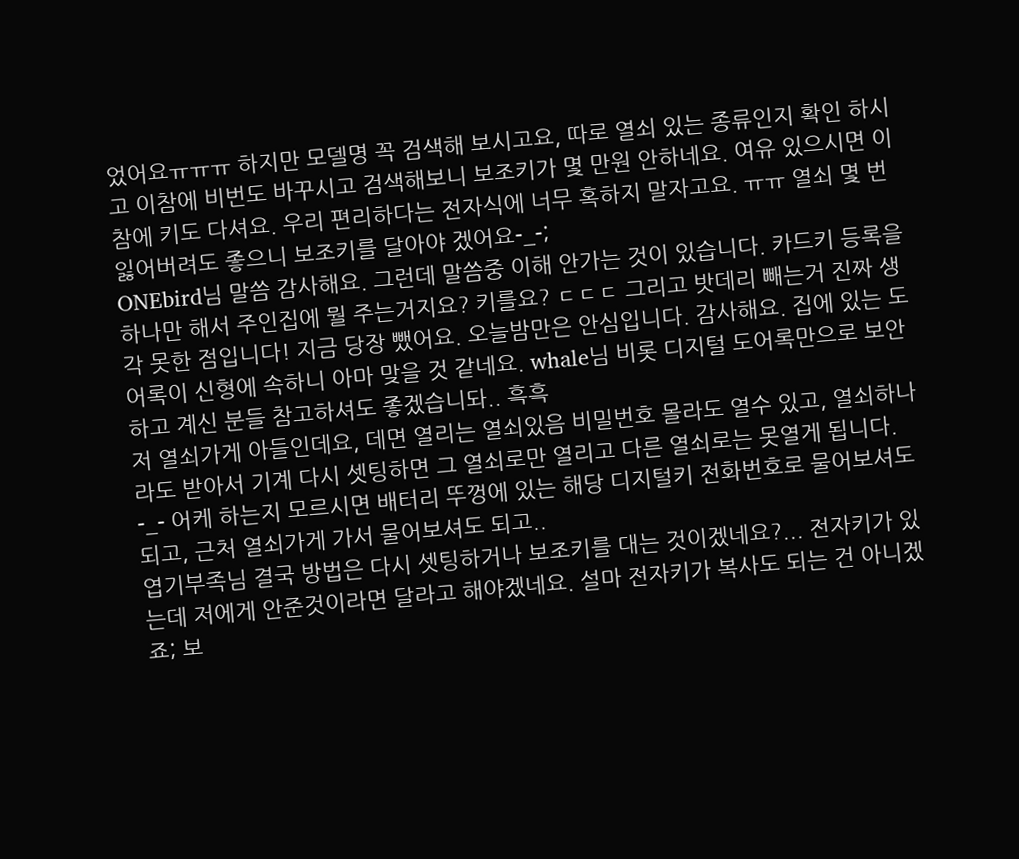었어요ㅠㅠㅠ 하지만 모델명 꼭 검색해 보시고요, 따로 열쇠 있는 종류인지 확인 하시고 이참에 비번도 바꾸시고 검색해보니 보조키가 몇 만원 안하네요. 여유 있으시면 이참에 키도 다셔요. 우리 편리하다는 전자식에 너무 혹하지 말자고요. ㅠㅠ 열쇠 몇 번 잃어버려도 좋으니 보조키를 달아야 겠어요-_-;
ONEbird님 말씀 감사해요. 그런데 말씀중 이해 안가는 것이 있습니다. 카드키 등록을 하나만 해서 주인집에 뭘 주는거지요? 키를요? ㄷㄷㄷ 그리고 밧데리 빼는거 진짜 생각 못한 점입니다! 지금 당장 뺐어요. 오늘밤만은 안심입니다. 감사해요. 집에 있는 도어록이 신형에 속하니 아마 맞을 것 같네요. whale님 비롯 디지털 도어록만으로 보안하고 계신 분들 참고하셔도 좋겠습니돠.. 흑흑
저 열쇠가게 아들인데요, 데면 열리는 열쇠있음 비밀번호 몰라도 열수 있고, 열쇠하나라도 받아서 기계 다시 셋팅하면 그 열쇠로만 열리고 다른 열쇠로는 못열게 됩니다. -_- 어케 하는지 모르시면 배터리 뚜껑에 있는 해당 디지털키 전화번호로 물어보셔도 되고, 근처 열쇠가게 가서 물어보셔도 되고..
엽기부족님 결국 방법은 다시 셋팅하거나 보조키를 대는 것이겠네요?... 전자키가 있는데 저에게 안준것이라면 달라고 해야겠네요. 설마 전자키가 복사도 되는 건 아니겠죠; 보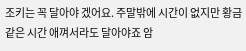조키는 꼭 달아야 겠어요. 주말밖에 시간이 없지만 황금같은 시간 애껴서라도 달아야죠 암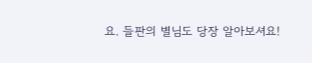요. 들판의 별님도 당장 알아보셔요!